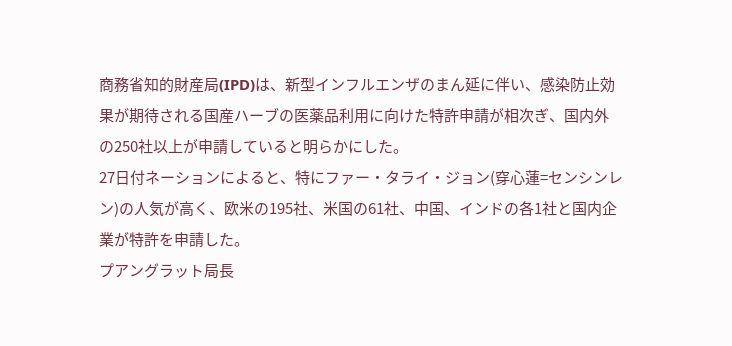商務省知的財産局(IPD)は、新型インフルエンザのまん延に伴い、感染防止効果が期待される国産ハーブの医薬品利用に向けた特許申請が相次ぎ、国内外の250社以上が申請していると明らかにした。
27日付ネーションによると、特にファー・タライ・ジョン(穿心蓮=センシンレン)の人気が高く、欧米の195社、米国の61社、中国、インドの各1社と国内企業が特許を申請した。
プアングラット局長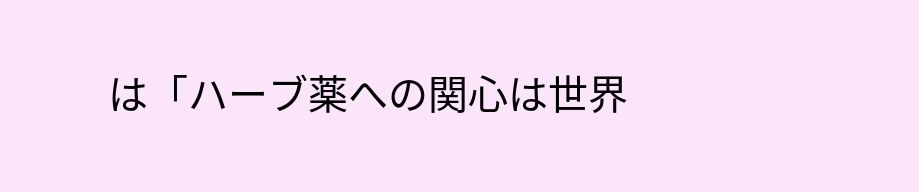は「ハーブ薬への関心は世界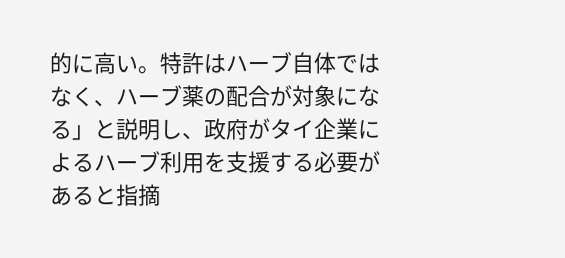的に高い。特許はハーブ自体ではなく、ハーブ薬の配合が対象になる」と説明し、政府がタイ企業によるハーブ利用を支援する必要があると指摘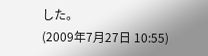した。
(2009年7月27日 10:55)